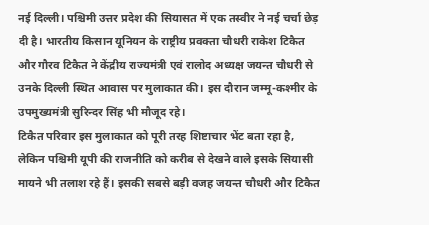नई दिल्ली। पश्चिमी उत्तर प्रदेश की सियासत में एक तस्वीर ने नई चर्चा छेड़ दी है। भारतीय किसान यूनियन के राष्ट्रीय प्रवक्ता चौधरी राकेश टिकैत और गौरव टिकैत ने केंद्रीय राज्यमंत्री एवं रालोद अध्यक्ष जयन्त चौधरी से उनके दिल्ली स्थित आवास पर मुलाकात की। इस दौरान जम्मू-कश्मीर के उपमुख्यमंत्री सुरिन्दर सिंह भी मौजूद रहे।
टिकैत परिवार इस मुलाकात को पूरी तरह शिष्टाचार भेंट बता रहा है, लेकिन पश्चिमी यूपी की राजनीति को करीब से देखने वाले इसके सियासी मायने भी तलाश रहे हैं। इसकी सबसे बड़ी वजह जयन्त चौधरी और टिकैत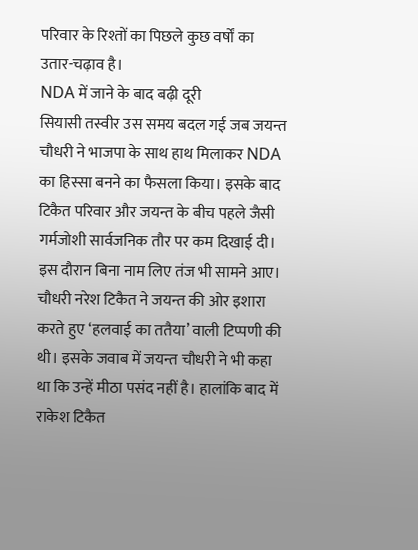परिवार के रिश्तों का पिछले कुछ वर्षों का उतार-चढ़ाव है।
NDA में जाने के बाद बढ़ी दूरी
सियासी तस्वीर उस समय बदल गई जब जयन्त चौधरी ने भाजपा के साथ हाथ मिलाकर NDA का हिस्सा बनने का फैसला किया। इसके बाद टिकैत परिवार और जयन्त के बीच पहले जैसी गर्मजोशी सार्वजनिक तौर पर कम दिखाई दी।
इस दौरान बिना नाम लिए तंज भी सामने आए। चौधरी नरेश टिकैत ने जयन्त की ओर इशारा करते हुए ‘हलवाई का ततैया’ वाली टिप्पणी की थी। इसके जवाब में जयन्त चौधरी ने भी कहा था कि उन्हें मीठा पसंद नहीं है। हालांकि बाद में राकेश टिकैत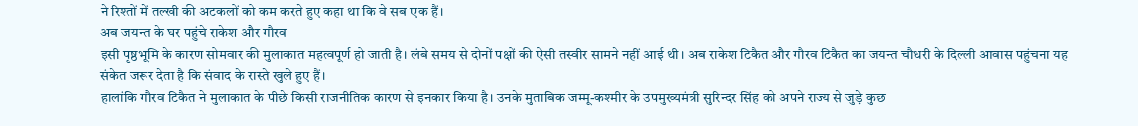ने रिश्तों में तल्खी की अटकलों को कम करते हुए कहा था कि वे सब एक हैं।
अब जयन्त के घर पहुंचे राकेश और गौरव
इसी पृष्ठभूमि के कारण सोमवार की मुलाकात महत्वपूर्ण हो जाती है। लंबे समय से दोनों पक्षों की ऐसी तस्वीर सामने नहीं आई थी। अब राकेश टिकैत और गौरव टिकैत का जयन्त चौधरी के दिल्ली आवास पहुंचना यह संकेत जरूर देता है कि संवाद के रास्ते खुले हुए हैं।
हालांकि गौरव टिकैत ने मुलाकात के पीछे किसी राजनीतिक कारण से इनकार किया है। उनके मुताबिक जम्मू-कश्मीर के उपमुख्यमंत्री सुरिन्दर सिंह को अपने राज्य से जुड़े कुछ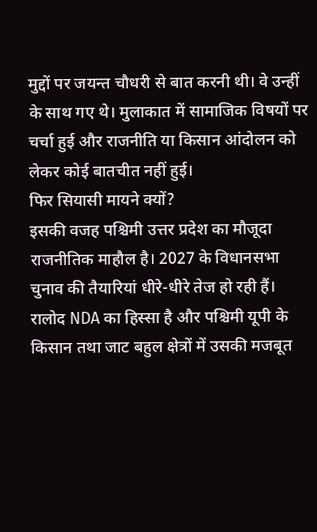मुद्दों पर जयन्त चौधरी से बात करनी थी। वे उन्हीं के साथ गए थे। मुलाकात में सामाजिक विषयों पर चर्चा हुई और राजनीति या किसान आंदोलन को लेकर कोई बातचीत नहीं हुई।
फिर सियासी मायने क्यों?
इसकी वजह पश्चिमी उत्तर प्रदेश का मौजूदा राजनीतिक माहौल है। 2027 के विधानसभा चुनाव की तैयारियां धीरे-धीरे तेज हो रही हैं। रालोद NDA का हिस्सा है और पश्चिमी यूपी के किसान तथा जाट बहुल क्षेत्रों में उसकी मजबूत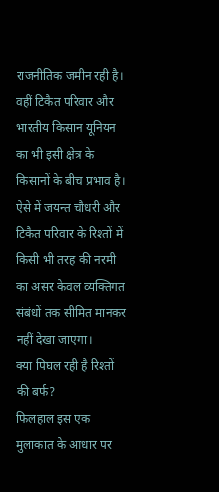राजनीतिक जमीन रही है। वहीं टिकैत परिवार और भारतीय किसान यूनियन का भी इसी क्षेत्र के किसानों के बीच प्रभाव है।
ऐसे में जयन्त चौधरी और टिकैत परिवार के रिश्तों में किसी भी तरह की नरमी का असर केवल व्यक्तिगत संबंधों तक सीमित मानकर नहीं देखा जाएगा।
क्या पिघल रही है रिश्तों की बर्फ?
फिलहाल इस एक मुलाकात के आधार पर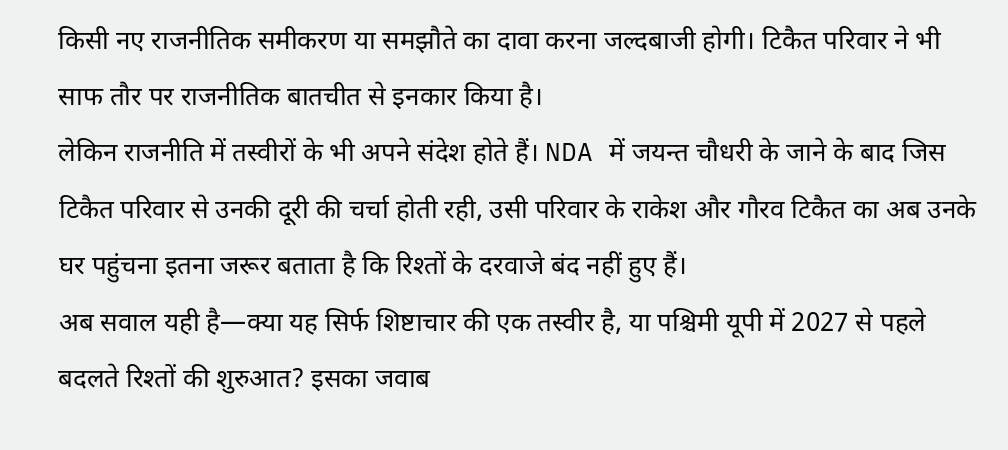किसी नए राजनीतिक समीकरण या समझौते का दावा करना जल्दबाजी होगी। टिकैत परिवार ने भी साफ तौर पर राजनीतिक बातचीत से इनकार किया है।
लेकिन राजनीति में तस्वीरों के भी अपने संदेश होते हैं। NDA में जयन्त चौधरी के जाने के बाद जिस टिकैत परिवार से उनकी दूरी की चर्चा होती रही, उसी परिवार के राकेश और गौरव टिकैत का अब उनके घर पहुंचना इतना जरूर बताता है कि रिश्तों के दरवाजे बंद नहीं हुए हैं।
अब सवाल यही है—क्या यह सिर्फ शिष्टाचार की एक तस्वीर है, या पश्चिमी यूपी में 2027 से पहले बदलते रिश्तों की शुरुआत? इसका जवाब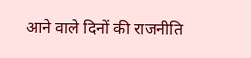आने वाले दिनों की राजनीति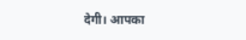देगी। आपका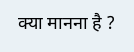क्या मानना है ?